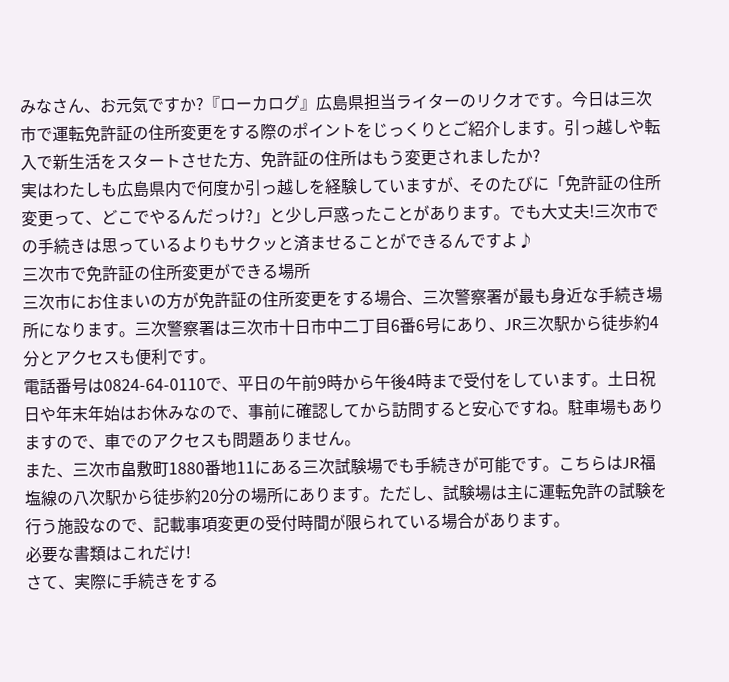みなさん、お元気ですか?『ローカログ』広島県担当ライターのリクオです。今日は三次市で運転免許証の住所変更をする際のポイントをじっくりとご紹介します。引っ越しや転入で新生活をスタートさせた方、免許証の住所はもう変更されましたか?
実はわたしも広島県内で何度か引っ越しを経験していますが、そのたびに「免許証の住所変更って、どこでやるんだっけ?」と少し戸惑ったことがあります。でも大丈夫!三次市での手続きは思っているよりもサクッと済ませることができるんですよ♪
三次市で免許証の住所変更ができる場所
三次市にお住まいの方が免許証の住所変更をする場合、三次警察署が最も身近な手続き場所になります。三次警察署は三次市十日市中二丁目6番6号にあり、JR三次駅から徒歩約4分とアクセスも便利です。
電話番号は0824-64-0110で、平日の午前9時から午後4時まで受付をしています。土日祝日や年末年始はお休みなので、事前に確認してから訪問すると安心ですね。駐車場もありますので、車でのアクセスも問題ありません。
また、三次市畠敷町1880番地11にある三次試験場でも手続きが可能です。こちらはJR福塩線の八次駅から徒歩約20分の場所にあります。ただし、試験場は主に運転免許の試験を行う施設なので、記載事項変更の受付時間が限られている場合があります。
必要な書類はこれだけ!
さて、実際に手続きをする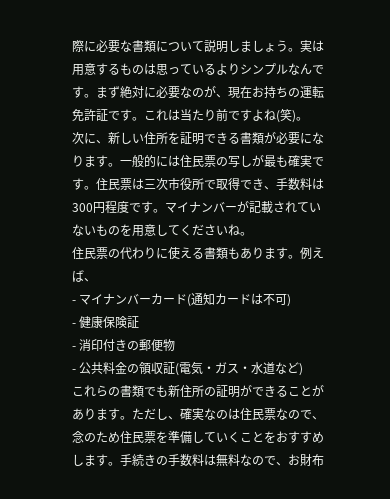際に必要な書類について説明しましょう。実は用意するものは思っているよりシンプルなんです。まず絶対に必要なのが、現在お持ちの運転免許証です。これは当たり前ですよね(笑)。
次に、新しい住所を証明できる書類が必要になります。一般的には住民票の写しが最も確実です。住民票は三次市役所で取得でき、手数料は300円程度です。マイナンバーが記載されていないものを用意してくださいね。
住民票の代わりに使える書類もあります。例えば、
- マイナンバーカード(通知カードは不可)
- 健康保険証
- 消印付きの郵便物
- 公共料金の領収証(電気・ガス・水道など)
これらの書類でも新住所の証明ができることがあります。ただし、確実なのは住民票なので、念のため住民票を準備していくことをおすすめします。手続きの手数料は無料なので、お財布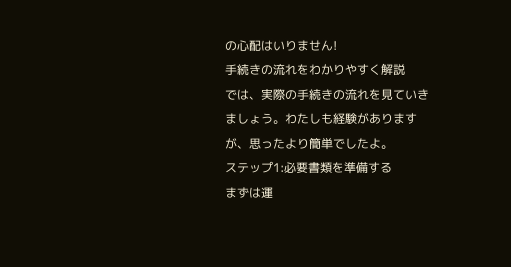の心配はいりません!
手続きの流れをわかりやすく解説
では、実際の手続きの流れを見ていきましょう。わたしも経験がありますが、思ったより簡単でしたよ。
ステップ1:必要書類を準備する
まずは運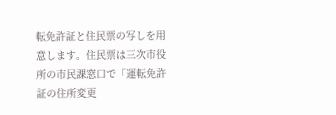転免許証と住民票の写しを用意します。住民票は三次市役所の市民課窓口で「運転免許証の住所変更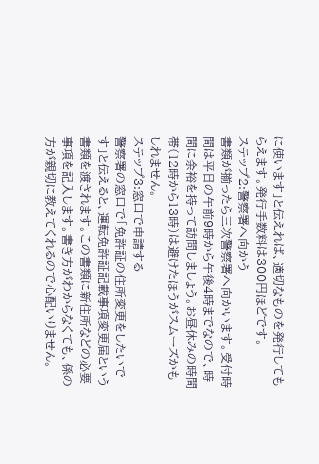に使います」と伝えれば、適切なものを発行してもらえます。発行手数料は300円ほどです。
ステップ2:警察署へ向かう
書類が揃ったら三次警察署へ向かいます。受付時間は平日の午前9時から午後4時までなので、時間に余裕を持って訪問しましょう。お昼休みの時間帯(12時から13時)は避けたほうがスムーズかもしれません。
ステップ3:窓口で申請する
警察署の窓口で「免許証の住所変更をしたいです」と伝えると、運転免許証記載事項変更届という書類を渡されます。この書類に新住所などの必要事項を記入します。書き方がわからなくても、係の方が親切に教えてくれるので心配いりません。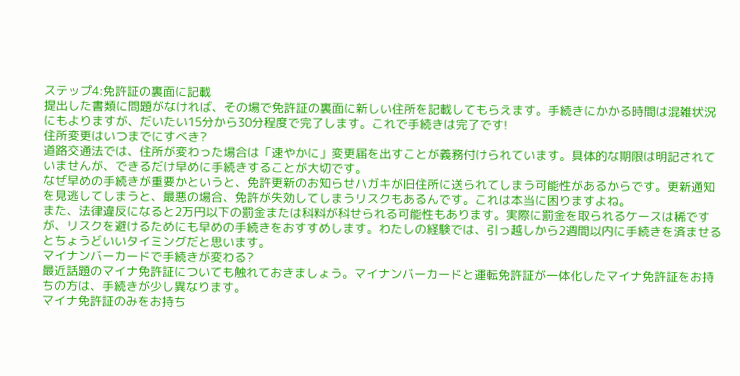ステップ4:免許証の裏面に記載
提出した書類に問題がなければ、その場で免許証の裏面に新しい住所を記載してもらえます。手続きにかかる時間は混雑状況にもよりますが、だいたい15分から30分程度で完了します。これで手続きは完了です!
住所変更はいつまでにすべき?
道路交通法では、住所が変わった場合は「速やかに」変更届を出すことが義務付けられています。具体的な期限は明記されていませんが、できるだけ早めに手続きすることが大切です。
なぜ早めの手続きが重要かというと、免許更新のお知らせハガキが旧住所に送られてしまう可能性があるからです。更新通知を見逃してしまうと、最悪の場合、免許が失効してしまうリスクもあるんです。これは本当に困りますよね。
また、法律違反になると2万円以下の罰金または科料が科せられる可能性もあります。実際に罰金を取られるケースは稀ですが、リスクを避けるためにも早めの手続きをおすすめします。わたしの経験では、引っ越しから2週間以内に手続きを済ませるとちょうどいいタイミングだと思います。
マイナンバーカードで手続きが変わる?
最近話題のマイナ免許証についても触れておきましょう。マイナンバーカードと運転免許証が一体化したマイナ免許証をお持ちの方は、手続きが少し異なります。
マイナ免許証のみをお持ち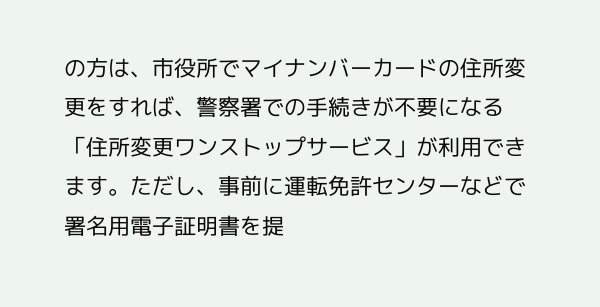の方は、市役所でマイナンバーカードの住所変更をすれば、警察署での手続きが不要になる「住所変更ワンストップサービス」が利用できます。ただし、事前に運転免許センターなどで署名用電子証明書を提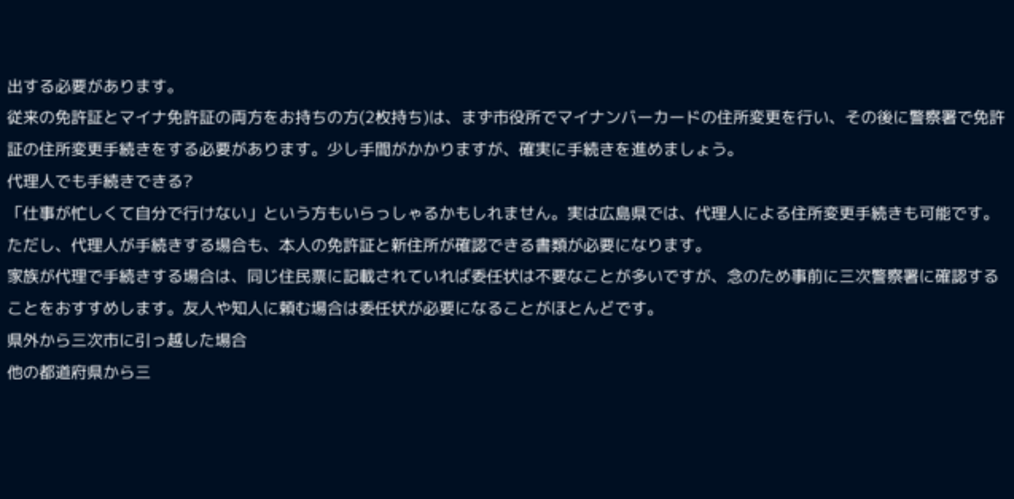出する必要があります。
従来の免許証とマイナ免許証の両方をお持ちの方(2枚持ち)は、まず市役所でマイナンバーカードの住所変更を行い、その後に警察署で免許証の住所変更手続きをする必要があります。少し手間がかかりますが、確実に手続きを進めましょう。
代理人でも手続きできる?
「仕事が忙しくて自分で行けない」という方もいらっしゃるかもしれません。実は広島県では、代理人による住所変更手続きも可能です。ただし、代理人が手続きする場合も、本人の免許証と新住所が確認できる書類が必要になります。
家族が代理で手続きする場合は、同じ住民票に記載されていれば委任状は不要なことが多いですが、念のため事前に三次警察署に確認することをおすすめします。友人や知人に頼む場合は委任状が必要になることがほとんどです。
県外から三次市に引っ越した場合
他の都道府県から三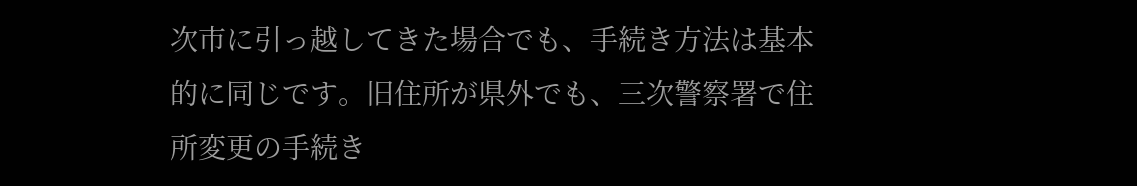次市に引っ越してきた場合でも、手続き方法は基本的に同じです。旧住所が県外でも、三次警察署で住所変更の手続き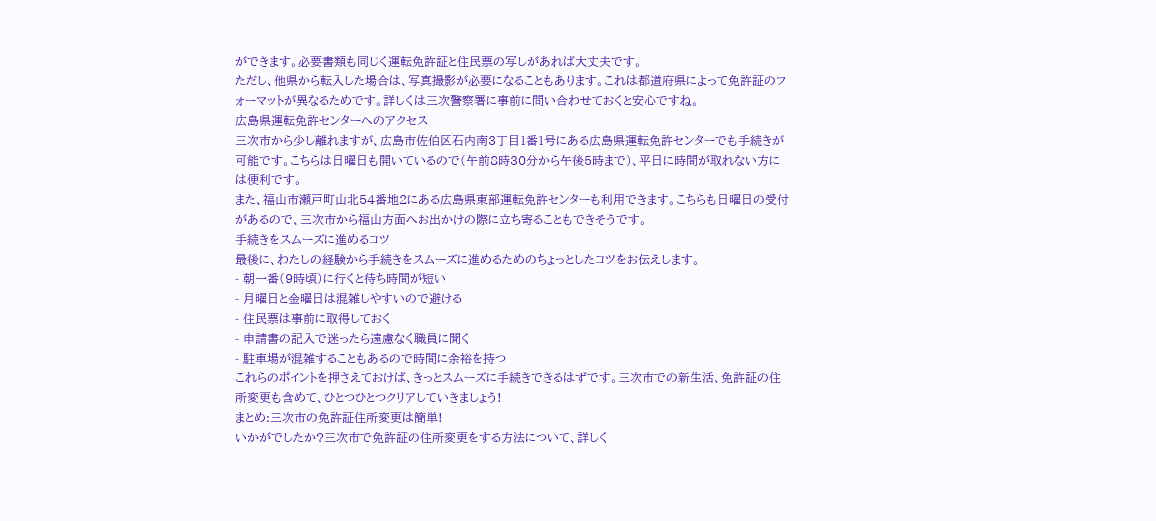ができます。必要書類も同じく運転免許証と住民票の写しがあれば大丈夫です。
ただし、他県から転入した場合は、写真撮影が必要になることもあります。これは都道府県によって免許証のフォーマットが異なるためです。詳しくは三次警察署に事前に問い合わせておくと安心ですね。
広島県運転免許センターへのアクセス
三次市から少し離れますが、広島市佐伯区石内南3丁目1番1号にある広島県運転免許センターでも手続きが可能です。こちらは日曜日も開いているので(午前8時30分から午後5時まで)、平日に時間が取れない方には便利です。
また、福山市瀬戸町山北54番地2にある広島県東部運転免許センターも利用できます。こちらも日曜日の受付があるので、三次市から福山方面へお出かけの際に立ち寄ることもできそうです。
手続きをスムーズに進めるコツ
最後に、わたしの経験から手続きをスムーズに進めるためのちょっとしたコツをお伝えします。
- 朝一番(9時頃)に行くと待ち時間が短い
- 月曜日と金曜日は混雑しやすいので避ける
- 住民票は事前に取得しておく
- 申請書の記入で迷ったら遠慮なく職員に聞く
- 駐車場が混雑することもあるので時間に余裕を持つ
これらのポイントを押さえておけば、きっとスムーズに手続きできるはずです。三次市での新生活、免許証の住所変更も含めて、ひとつひとつクリアしていきましょう!
まとめ:三次市の免許証住所変更は簡単!
いかがでしたか?三次市で免許証の住所変更をする方法について、詳しく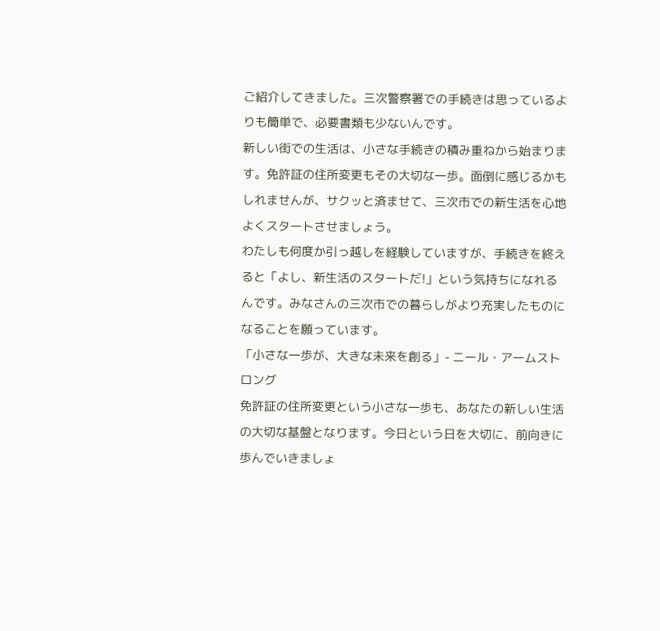ご紹介してきました。三次警察署での手続きは思っているよりも簡単で、必要書類も少ないんです。
新しい街での生活は、小さな手続きの積み重ねから始まります。免許証の住所変更もその大切な一歩。面倒に感じるかもしれませんが、サクッと済ませて、三次市での新生活を心地よくスタートさせましょう。
わたしも何度か引っ越しを経験していますが、手続きを終えると「よし、新生活のスタートだ!」という気持ちになれるんです。みなさんの三次市での暮らしがより充実したものになることを願っています。
「小さな一歩が、大きな未来を創る」- ニール・アームストロング
免許証の住所変更という小さな一歩も、あなたの新しい生活の大切な基盤となります。今日という日を大切に、前向きに歩んでいきましょ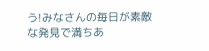う!みなさんの毎日が素敵な発見で満ちあ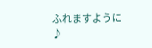ふれますように♪